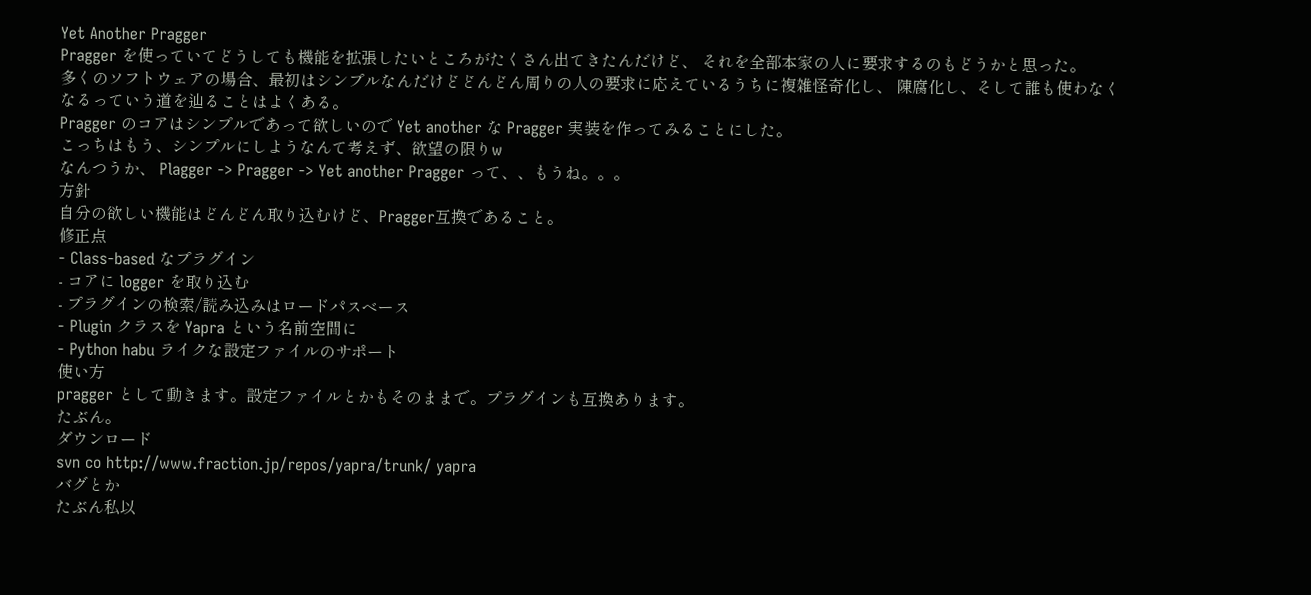Yet Another Pragger
Pragger を使っていてどうしても機能を拡張したいところがたくさん出てきたんだけど、 それを全部本家の人に要求するのもどうかと思った。
多くのソフトウェアの場合、最初はシンプルなんだけどどんどん周りの人の要求に応えているうちに複雑怪奇化し、 陳腐化し、そして誰も使わなくなるっていう道を辿ることはよくある。
Pragger のコアはシンプルであって欲しいので Yet another な Pragger 実装を作ってみることにした。
こっちはもう、シンプルにしようなんて考えず、欲望の限りw
なんつうか、 Plagger -> Pragger -> Yet another Pragger って、、もうね。。。
方針
自分の欲しい機能はどんどん取り込むけど、Pragger互換であること。
修正点
- Class-based なプラグイン
- コアに logger を取り込む
- プラグインの検索/読み込みはロードパスベース
- Plugin クラスを Yapra という名前空間に
- Python habu ライクな設定ファイルのサポート
使い方
pragger として動きます。設定ファイルとかもそのままで。プラグインも互換あります。
たぶん。
ダウンロード
svn co http://www.fraction.jp/repos/yapra/trunk/ yapra
バグとか
たぶん私以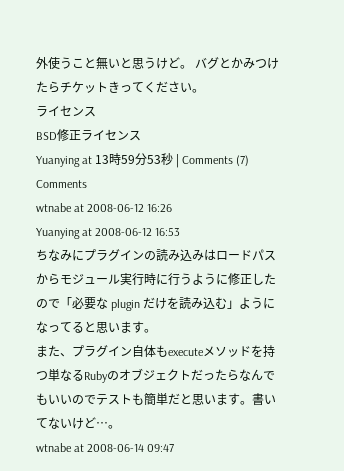外使うこと無いと思うけど。 バグとかみつけたらチケットきってください。
ライセンス
BSD修正ライセンス
Yuanying at 13時59分53秒 | Comments (7)
Comments
wtnabe at 2008-06-12 16:26
Yuanying at 2008-06-12 16:53
ちなみにプラグインの読み込みはロードパスからモジュール実行時に行うように修正したので「必要な plugin だけを読み込む」ようになってると思います。
また、プラグイン自体もexecuteメソッドを持つ単なるRubyのオブジェクトだったらなんでもいいのでテストも簡単だと思います。書いてないけど…。
wtnabe at 2008-06-14 09:47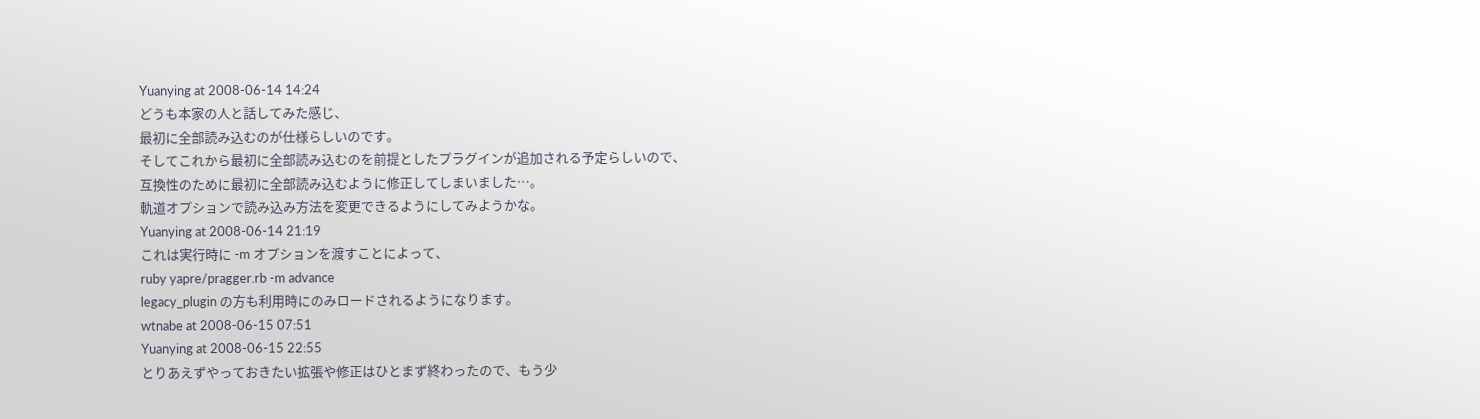Yuanying at 2008-06-14 14:24
どうも本家の人と話してみた感じ、
最初に全部読み込むのが仕様らしいのです。
そしてこれから最初に全部読み込むのを前提としたプラグインが追加される予定らしいので、
互換性のために最初に全部読み込むように修正してしまいました…。
軌道オプションで読み込み方法を変更できるようにしてみようかな。
Yuanying at 2008-06-14 21:19
これは実行時に -m オプションを渡すことによって、
ruby yapre/pragger.rb -m advance
legacy_plugin の方も利用時にのみロードされるようになります。
wtnabe at 2008-06-15 07:51
Yuanying at 2008-06-15 22:55
とりあえずやっておきたい拡張や修正はひとまず終わったので、もう少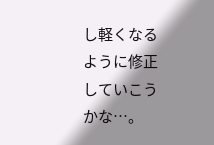し軽くなるように修正していこうかな…。